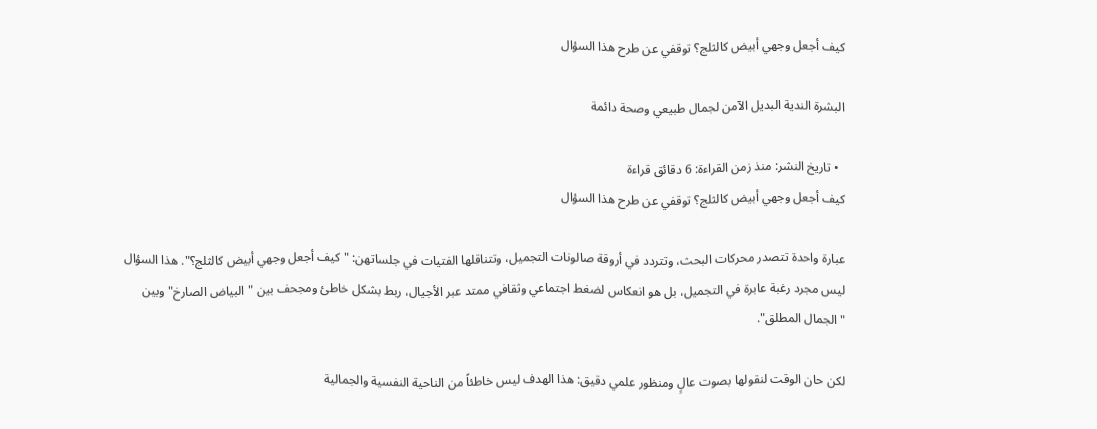كيف أجعل وجهي أبيض كالثلج؟ توقفي عن طرح هذا السؤال

البشرة الندية البديل الآمن لجمال طبيعي وصحة دائمة

  • تاريخ النشر: منذ زمن القراءة: 6 دقائق قراءة
كيف أجعل وجهي أبيض كالثلج؟ توقفي عن طرح هذا السؤال

عبارة واحدة تتصدر محركات البحث، وتتردد في أروقة صالونات التجميل، وتتناقلها الفتيات في جلساتهن: "كيف أجعل وجهي أبيض كالثلج؟". هذا السؤال ليس مجرد رغبة عابرة في التجميل، بل هو انعكاس لضغط اجتماعي وثقافي ممتد عبر الأجيال، ربط بشكل خاطئ ومجحف بين "البياض الصارخ" وبين "الجمال المطلق".

لكن حان الوقت لنقولها بصوت عالٍ ومنظور علمي دقيق: هذا الهدف ليس خاطئاً من الناحية النفسية والجمالية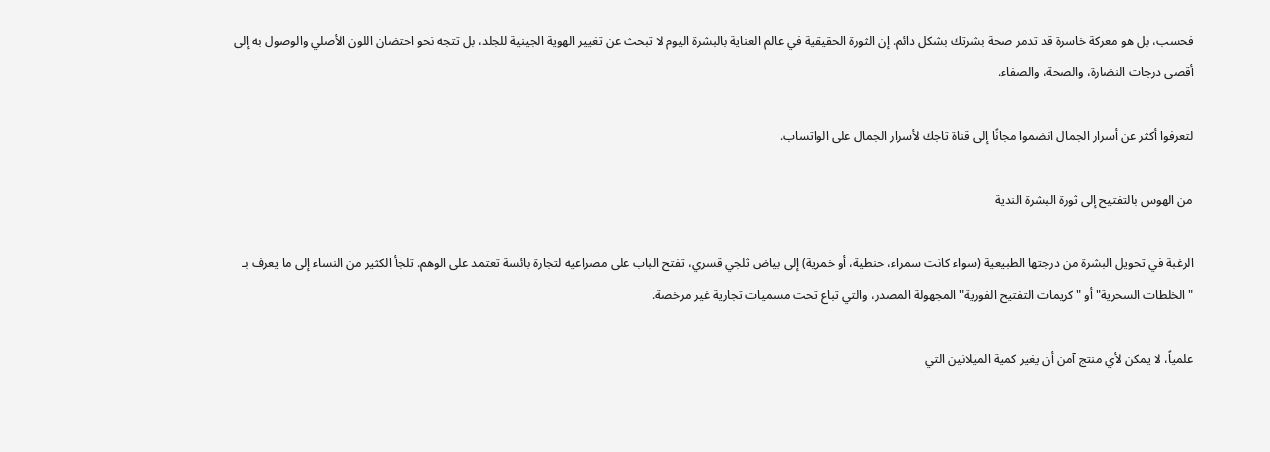فحسب، بل هو معركة خاسرة قد تدمر صحة بشرتك بشكل دائم. إن الثورة الحقيقية في عالم العناية بالبشرة اليوم لا تبحث عن تغيير الهوية الجينية للجلد، بل تتجه نحو احتضان اللون الأصلي والوصول به إلى أقصى درجات النضارة، والصحة، والصفاء.

لتعرفوا أكثر عن أسرار الجمال انضموا مجانًا إلى قناة تاجك لأسرار الجمال على الواتساب.

من الهوس بالتفتيح إلى ثورة البشرة الندية

الرغبة في تحويل البشرة من درجتها الطبيعية (سواء كانت سمراء، حنطية، أو خمرية) إلى بياض ثلجي قسري، تفتح الباب على مصراعيه لتجارة بائسة تعتمد على الوهم. تلجأ الكثير من النساء إلى ما يعرف بـ "الخلطات السحرية" أو "كريمات التفتيح الفورية" المجهولة المصدر، والتي تباع تحت مسميات تجارية غير مرخصة.

علمياً، لا يمكن لأي منتج آمن أن يغير كمية الميلانين التي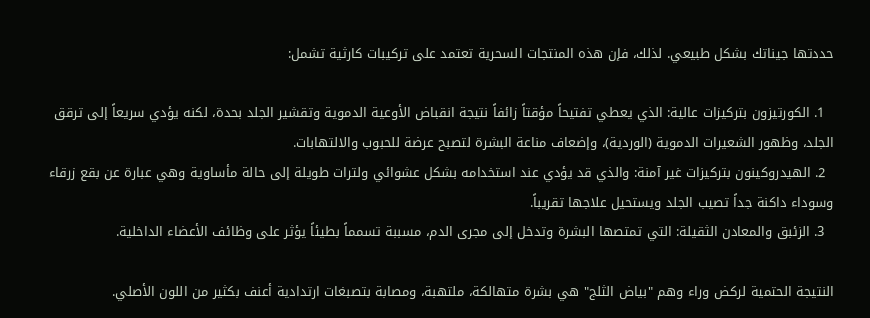حددتها جيناتك بشكل طبيعي. لذلك، فإن هذه المنتجات السحرية تعتمد على تركيبات كارثية تشمل:

  1. الكورتيزون بتركيزات عالية: الذي يعطي تفتيحاً مؤقتاً زائفاً نتيجة انقباض الأوعية الدموية وتقشير الجلد بحدة، لكنه يؤدي سريعاً إلى ترقق الجلد، وظهور الشعيرات الدموية (الوردية)، وإضعاف مناعة البشرة لتصبح عرضة للحبوب والالتهابات.
  2. الهيدروكينون بتركيزات غير آمنة: والذي قد يؤدي عند استخدامه بشكل عشوائي ولترات طويلة إلى حالة مأساوية وهي عبارة عن بقع زرقاء وسوداء داكنة جداً تصيب الجلد ويستحيل علاجها تقريباً.
  3. الزئبق والمعادن الثقيلة: التي تمتصها البشرة وتدخل إلى مجرى الدم، مسببة تسمماً بطيئاً يؤثر على وظائف الأعضاء الداخلية.

النتيجة الحتمية لركض وراء وهم "بياض الثلج" هي بشرة متهالكة، ملتهبة، ومصابة بتصبغات ارتدادية أعنف بكثير من اللون الأصلي.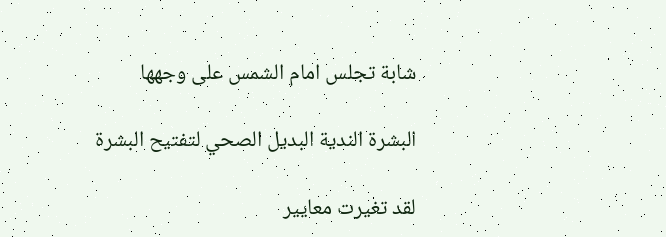شابة تجلس امام الشمس على وجهها

البشرة الندية البديل الصحي لتفتيح البشرة

لقد تغيرت معايير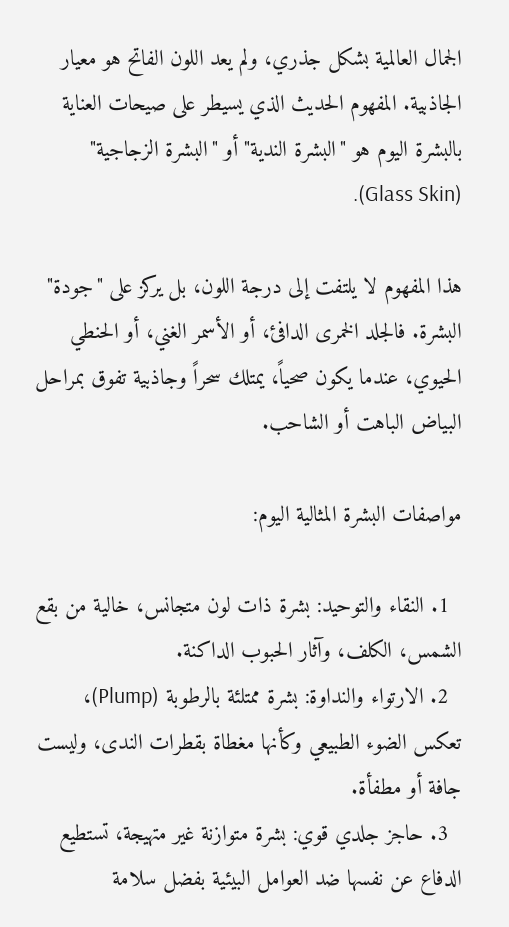الجمال العالمية بشكل جذري، ولم يعد اللون الفاتح هو معيار الجاذبية. المفهوم الحديث الذي يسيطر على صيحات العناية بالبشرة اليوم هو "البشرة الندية" أو "البشرة الزجاجية" (Glass Skin).

هذا المفهوم لا يلتفت إلى درجة اللون، بل يركز على "جودة" البشرة. فالجلد الخمرى الدافئ، أو الأسمر الغني، أو الحنطي الحيوي، عندما يكون صحياً، يمتلك سحراً وجاذبية تفوق بمراحل البياض الباهت أو الشاحب.

مواصفات البشرة المثالية اليوم:

  1. النقاء والتوحيد: بشرة ذات لون متجانس، خالية من بقع الشمس، الكلف، وآثار الحبوب الداكنة.
  2. الارتواء والنداوة: بشرة ممتلئة بالرطوبة (Plump)، تعكس الضوء الطبيعي وكأنها مغطاة بقطرات الندى، وليست جافة أو مطفأة.
  3. حاجز جلدي قوي: بشرة متوازنة غير متهيجة، تستطيع الدفاع عن نفسها ضد العوامل البيئية بفضل سلامة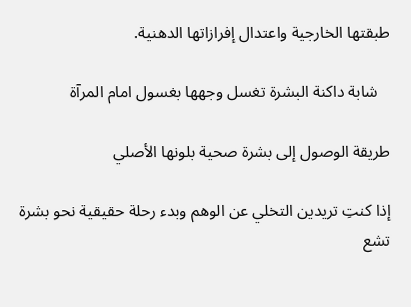طبقتها الخارجية واعتدال إفرازاتها الدهنية.

   شابة داكنة البشرة تغسل وجهها بغسول امام المرآة

طريقة الوصول إلى بشرة صحية بلونها الأصلي

إذا كنتِ تريدين التخلي عن الوهم وبدء رحلة حقيقية نحو بشرة تشع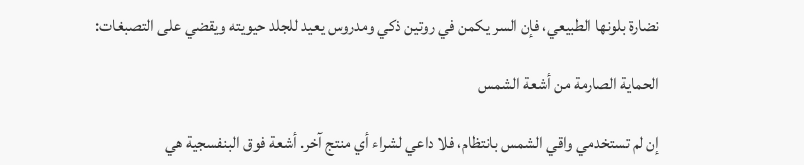نضارة بلونها الطبيعي، فإن السر يكمن في روتين ذكي ومدروس يعيد للجلد حيويته ويقضي على التصبغات:

الحماية الصارمة من أشعة الشمس

إن لم تستخدمي واقي الشمس بانتظام، فلا داعي لشراء أي منتج آخر. أشعة فوق البنفسجية هي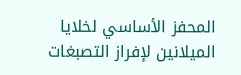المحفز الأساسي لخلايا الميلانين لإفراز التصبغات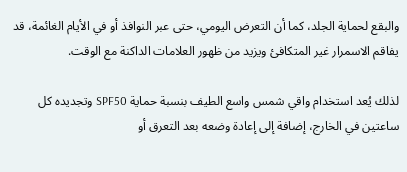والبقع لحماية الجلد، كما أن التعرض اليومي، حتى عبر النوافذ أو في الأيام الغائمة، قد يفاقم الاسمرار غير المتكافئ ويزيد من ظهور العلامات الداكنة مع الوقت.

لذلك يُعد استخدام واقي شمس واسع الطيف بنسبة حماية SPF50 وتجديده كل ساعتين في الخارج، إضافة إلى إعادة وضعه بعد التعرق أو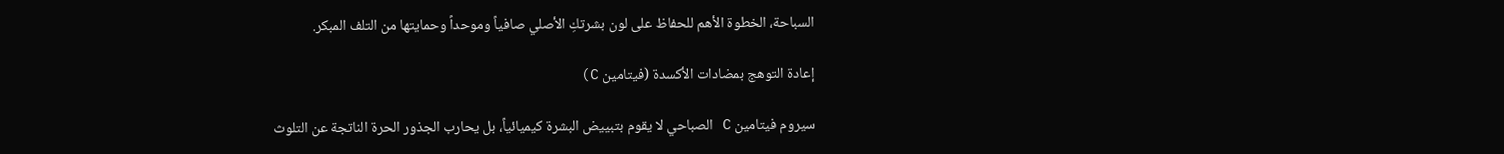السباحة، الخطوة الأهم للحفاظ على لون بشرتكِ الأصلي صافياً وموحداً وحمايتها من التلف المبكر.

إعادة التوهج بمضادات الأكسدة (فيتامين C)

سيروم فيتامين C الصباحي لا يقوم بتبييض البشرة كيميائياً، بل يحارب الجذور الحرة الناتجة عن التلوث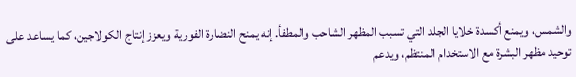والشمس، ويمنع أكسدة خلايا الجلد التي تسبب المظهر الشاحب والمطفأ. إنه يمنح النضارة الفورية ويعزز إنتاج الكولاجين، كما يساعد على توحيد مظهر البشرة مع الاستخدام المنتظم، ويدعم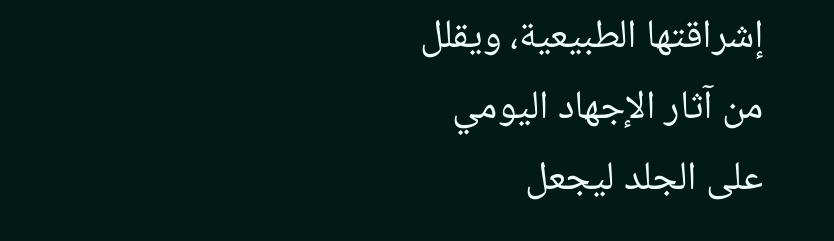إشراقتها الطبيعية، ويقلل من آثار الإجهاد اليومي على الجلد ليجعل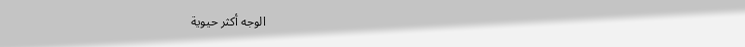الوجه أكثر حيوية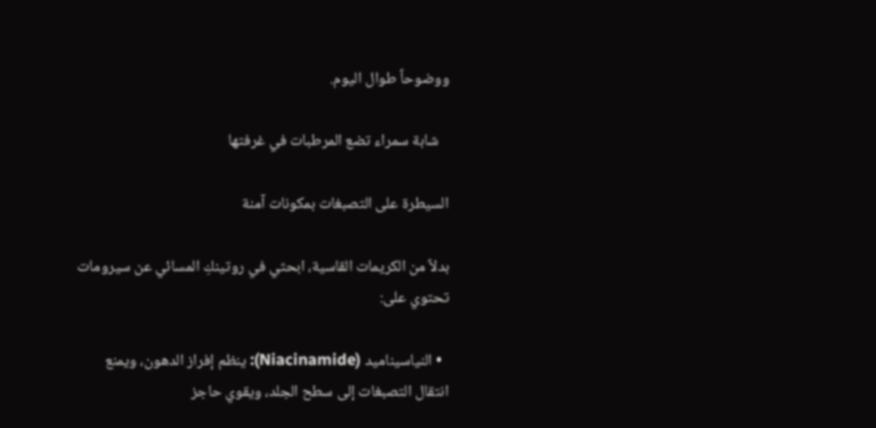ووضوحاً طوال اليوم.

   شابة سمراء تضع المرطبات في غرفتها

السيطرة على التصبغات بمكونات آمنة

بدلاً من الكريمات القاسية، ابحثي في روتينكِ المسائي عن سيرومات تحتوي على:

  • النياسيناميد (Niacinamide): ينظم إفراز الدهون، ويمنع انتقال التصبغات إلى سطح الجلد، ويقوي حاجز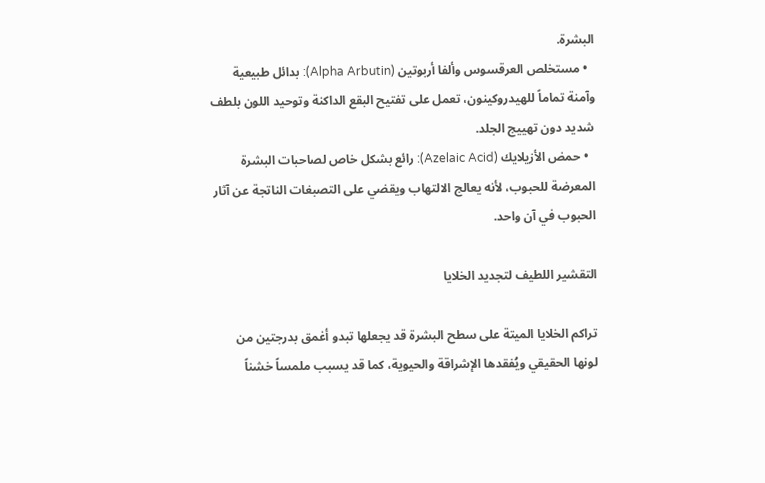البشرة.
  • مستخلص العرقسوس وألفا أربوتين (Alpha Arbutin): بدائل طبيعية وآمنة تماماً للهيدروكينون، تعمل على تفتيح البقع الداكنة وتوحيد اللون بلطف شديد دون تهييج الجلد.
  • حمض الأزيلايك (Azelaic Acid): رائع بشكل خاص لصاحبات البشرة المعرضة للحبوب، لأنه يعالج الالتهاب ويقضي على التصبغات الناتجة عن آثار الحبوب في آن واحد.

التقشير اللطيف لتجديد الخلايا

تراكم الخلايا الميتة على سطح البشرة قد يجعلها تبدو أغمق بدرجتين من لونها الحقيقي ويُفقدها الإشراقة والحيوية، كما قد يسبب ملمساً خشناً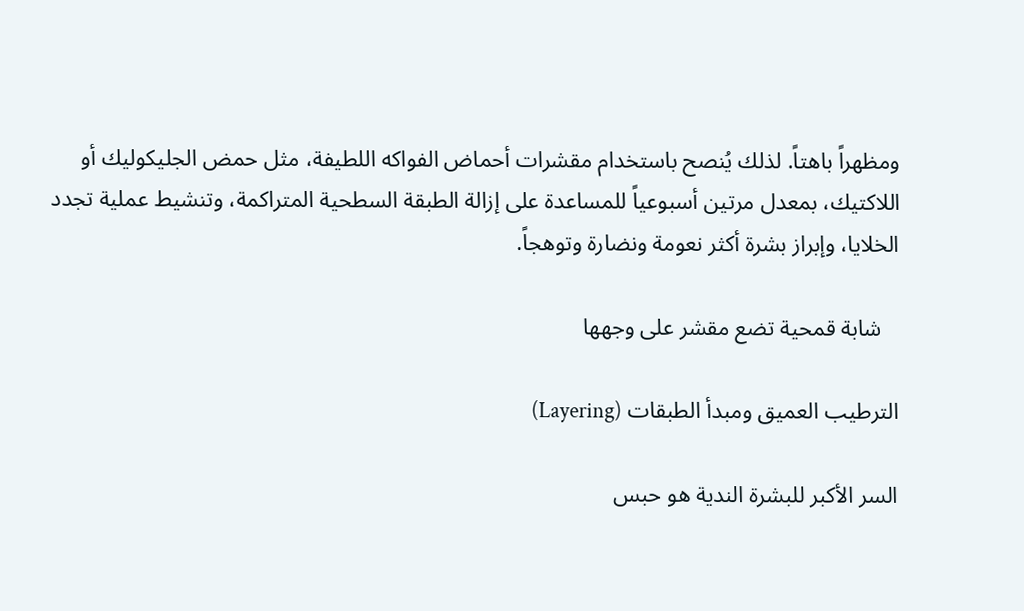ومظهراً باهتاً. لذلك يُنصح باستخدام مقشرات أحماض الفواكه اللطيفة، مثل حمض الجليكوليك أو اللاكتيك، بمعدل مرتين أسبوعياً للمساعدة على إزالة الطبقة السطحية المتراكمة، وتنشيط عملية تجدد الخلايا، وإبراز بشرة أكثر نعومة ونضارة وتوهجاً.

   شابة قمحية تضع مقشر على وجهها

الترطيب العميق ومبدأ الطبقات (Layering)

السر الأكبر للبشرة الندية هو حبس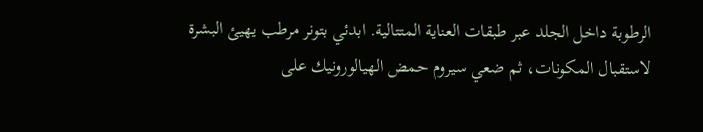الرطوبة داخل الجلد عبر طبقات العناية المتتالية. ابدئي بتونر مرطب يهيئ البشرة لاستقبال المكونات، ثم ضعي سيروم حمض الهيالورونيك على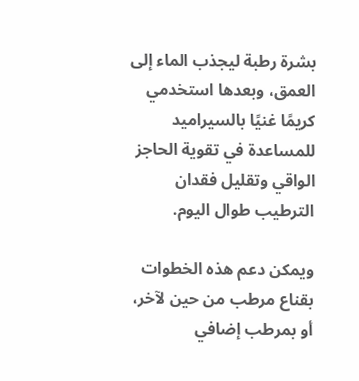بشرة رطبة ليجذب الماء إلى العمق، وبعدها استخدمي كريمًا غنيًا بالسيراميد للمساعدة في تقوية الحاجز الواقي وتقليل فقدان الترطيب طوال اليوم.

ويمكن دعم هذه الخطوات بقناع مرطب من حين لآخر، أو بمرطب إضافي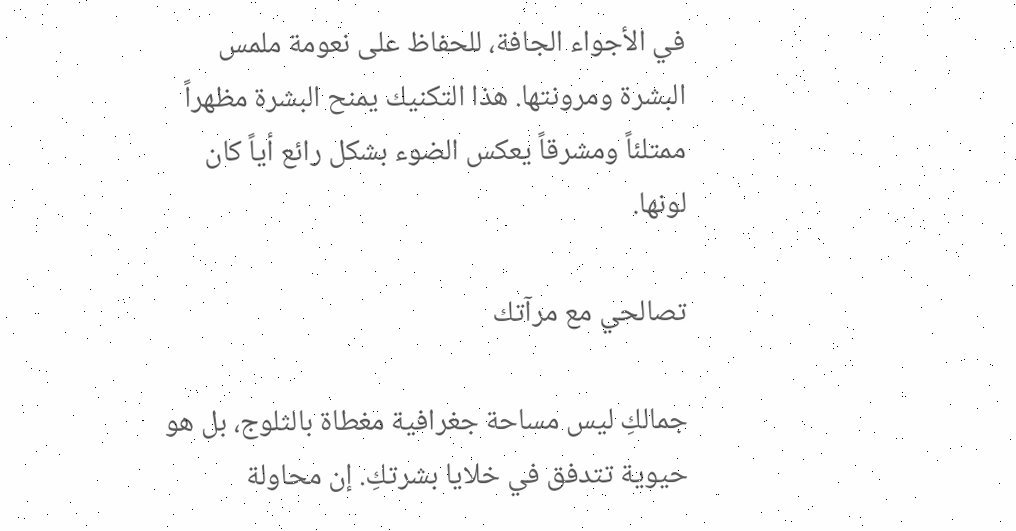في الأجواء الجافة، للحفاظ على نعومة ملمس البشرة ومرونتها. هذا التكنيك يمنح البشرة مظهراً ممتلئاً ومشرقاً يعكس الضوء بشكل رائع أياً كان لونها.

تصالحي مع مرآتك

جمالكِ ليس مساحة جغرافية مغطاة بالثلوج، بل هو حيوية تتدفق في خلايا بشرتكِ. إن محاولة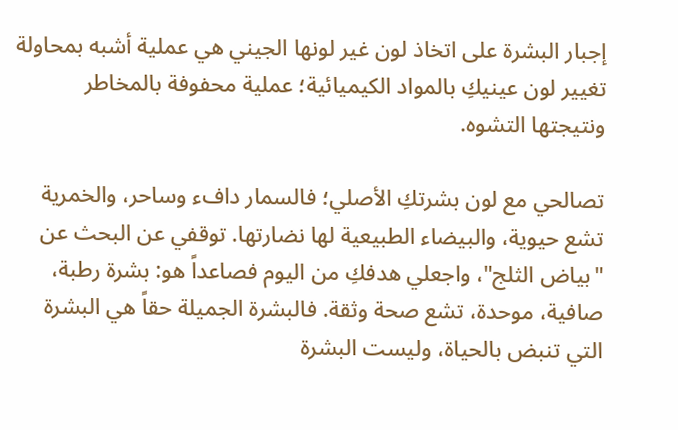إجبار البشرة على اتخاذ لون غير لونها الجيني هي عملية أشبه بمحاولة تغيير لون عينيكِ بالمواد الكيميائية؛ عملية محفوفة بالمخاطر ونتيجتها التشوه.

تصالحي مع لون بشرتكِ الأصلي؛ فالسمار دافء وساحر، والخمرية تشع حيوية، والبيضاء الطبيعية لها نضارتها. توقفي عن البحث عن "بياض الثلج"، واجعلي هدفكِ من اليوم فصاعداً هو: بشرة رطبة، صافية، موحدة، تشع صحة وثقة. فالبشرة الجميلة حقاً هي البشرة التي تنبض بالحياة، وليست البشرة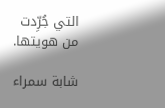التي جُرِّدت من هويتها.

شابة سمراء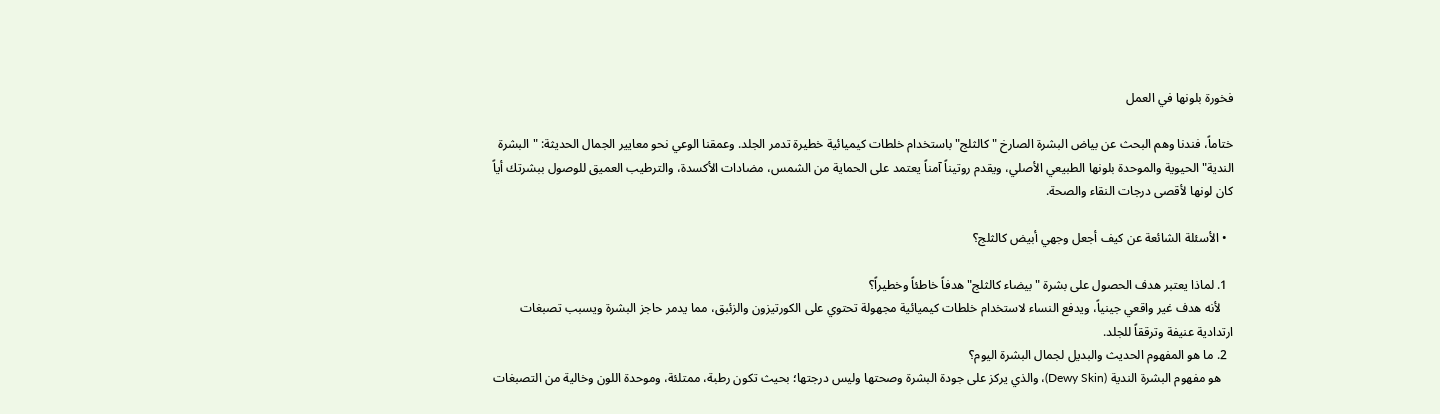فخورة بلونها في العمل

ختاماً، فندنا وهم البحث عن بياض البشرة الصارخ "كالثلج" باستخدام خلطات كيميائية خطيرة تدمر الجلد. وعمقنا الوعي نحو معايير الجمال الحديثة: "البشرة الندية" الحيوية والموحدة بلونها الطبيعي الأصلي، ويقدم روتيناً آمناً يعتمد على الحماية من الشمس، مضادات الأكسدة، والترطيب العميق للوصول ببشرتك أياً كان لونها لأقصى درجات النقاء والصحة.

  • الأسئلة الشائعة عن كيف أجعل وجهي أبيض كالثلج؟

  1. لماذا يعتبر هدف الحصول على بشرة "بيضاء كالثلج" هدفاً خاطئاً وخطيراً؟
    لأنه هدف غير واقعي جينياً، ويدفع النساء لاستخدام خلطات كيميائية مجهولة تحتوي على الكورتيزون والزئبق، مما يدمر حاجز البشرة ويسبب تصبغات ارتدادية عنيفة وترققاً للجلد.
  2. ما هو المفهوم الحديث والبديل لجمال البشرة اليوم؟
    هو مفهوم البشرة الندية (Dewy Skin)، والذي يركز على جودة البشرة وصحتها وليس درجتها؛ بحيث تكون رطبة، ممتلئة، وموحدة اللون وخالية من التصبغات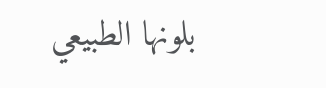بلونها الطبيعي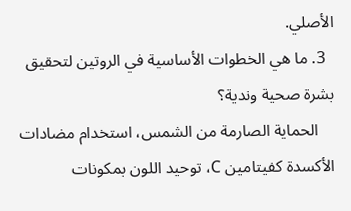الأصلي.
  3. ما هي الخطوات الأساسية في الروتين لتحقيق بشرة صحية وندية؟
    الحماية الصارمة من الشمس، استخدام مضادات الأكسدة كفيتامين C، توحيد اللون بمكونات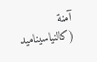آمنة (كالنياسيناميد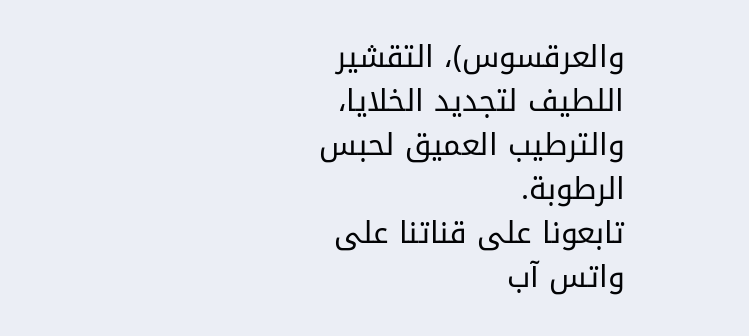والعرقسوس)، التقشير اللطيف لتجديد الخلايا، والترطيب العميق لحبس الرطوبة.
تابعونا على قناتنا على واتس آب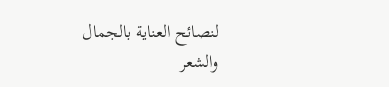لنصائح العناية بالجمال والشعر